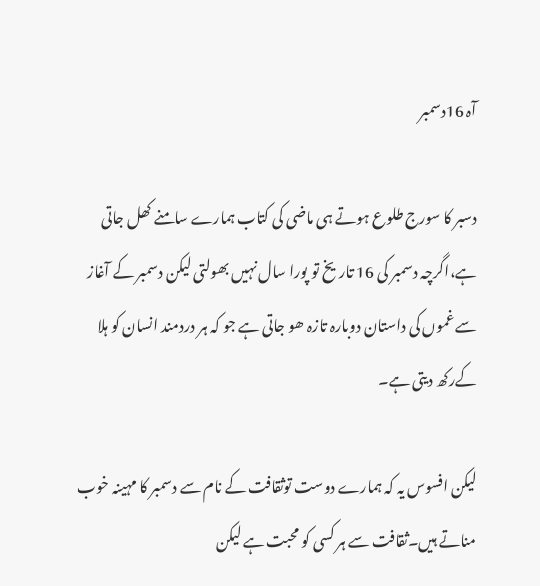آہ 16دسمبر

دسبر کا سورج طلوع ہوتے ہی ماضی کی کتاب ہمارے سامنے کھل جاتی ہے،اگرچہ دسمبر کی 16 تاریخ تو پورا سال نہیں بھولتی لیکن دسمبر کے آغاز سے غموں کی داستان دوبارہ تازہ ھو جاتی ہے جو کہ ہر دردمند انسان کو ہلا کےرکھ دیتی ہے۔

لیکن افسوس یہ کہ ہمارے دوست توثقافت کے نام سے دسمبر کا مہینہ خوب مناتے ہیں۔ثقافت سے ہر کسی کو محبت ہے لیکن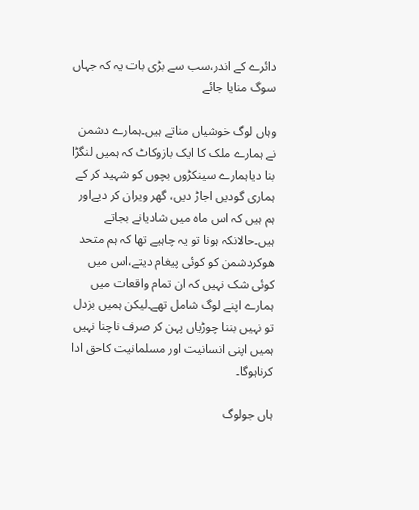دائرے کے اندر،سب سے بڑی بات یہ کہ جہاں سوگ منایا جائے

وہاں لوگ خوشیاں مناتے ہیں۔ہمارے دشمن نے ہمارے ملک کا ایک بازوکاٹ کہ ہمیں لنگڑا بنا دیاہمارے سینکڑوں بچوں کو شہید کر کے ہماری گودیں اجاڑ دیں، گھر ویران کر دیےاور ہم ہیں کہ اس ماہ میں شادیانے بجاتے ہیں۔حالانکہ ہونا تو یہ چاہیے تھا کہ ہم متحد ھوکردشمن کو کوئی پیغام دیتے،اس میں کوئی شک نہیں کہ ان تمام واقعات میں ہمارے اپنے لوگ شامل تھے۔لیکن ہمیں بزدل تو نہیں بننا چوڑیاں پہن کر صرف ناچنا نہیں ہمیں اپنی انسانیت اور مسلمانیت کاحق ادا کرناہوگا۔

ہاں جولوگ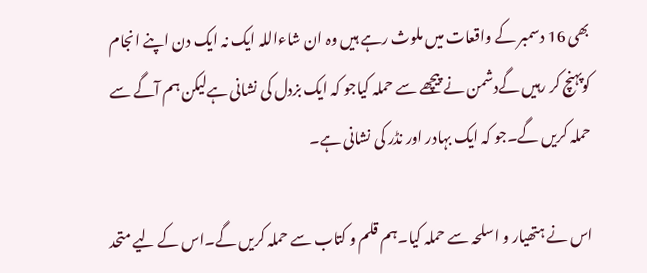بھی 16 دسمبر کے واقعات میں ملوث رہے ہیں وہ ان شاءاللہ ایک نہ ایک دن اپنے انجام کوپہنچ کر رہیں گےدشمن نے پیچھے سے حملہ کیاجو کہ ایک بزدل کی نشانی ہےلیکن ہم آگے سے حملہ کریں گے۔جو کہ ایک بہادر اور نڈر کی نشانی ہے۔

اس نے ہتھیار و اسلحہ سے حملہ کیا۔ہم قلم و کتاب سے حملہ کریں گے۔اس کے لیے متحد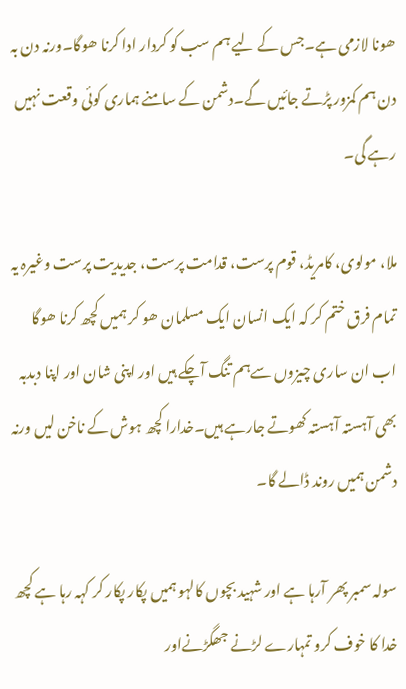ھونا لازمی ہے۔جس کے لیے ہم سب کو کردار ادا کرنا ھوگا۔ورنہ دن بہ دن ہم کمزور پڑتے جائیں گے۔دشمن کے سامنے ہماری کوئی وقعت نہیں رہے گی۔

ملا، مولوی، کامریڈ، قوم پرست، قدامت پرست، جدیدیت پرست وغیرہ یہ تمام فرق ختم کر کہ ایک انسان ایک مسلمان ھو کر ہمیں کچھ کرنا ھوگا اب ان ساری چیزوں سےہم تنگ آچکے ہیں اور اپنی شان اور اپنا دبدبہ بھی آہستہ آہستہ کھوتے جارہے ہیں۔خدارا کچھ ہوش کے ناخن لیں ورنہ دشمن ہمیں روند ڈالے گا۔

سولہ سمبر پھر آرہا ہے اور شہید بچوں کالہو ہمیں پکار پکار کر کہہ رہا ہے کچھ خدا کا خوف کرو تمہارے لڑنے جھگڑنےاور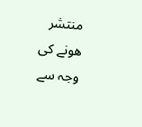منتشر ھونے کی وجہ سے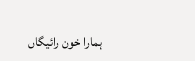ہمارا خون رائیگاں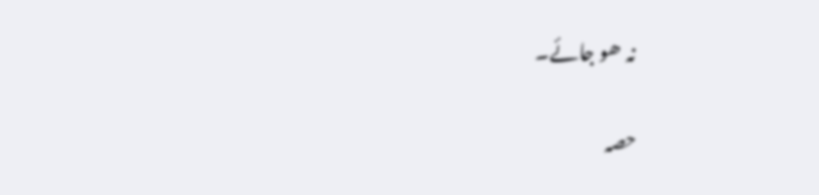نہ ھو جائے۔

حصہ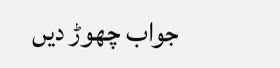جواب چھوڑ دیں